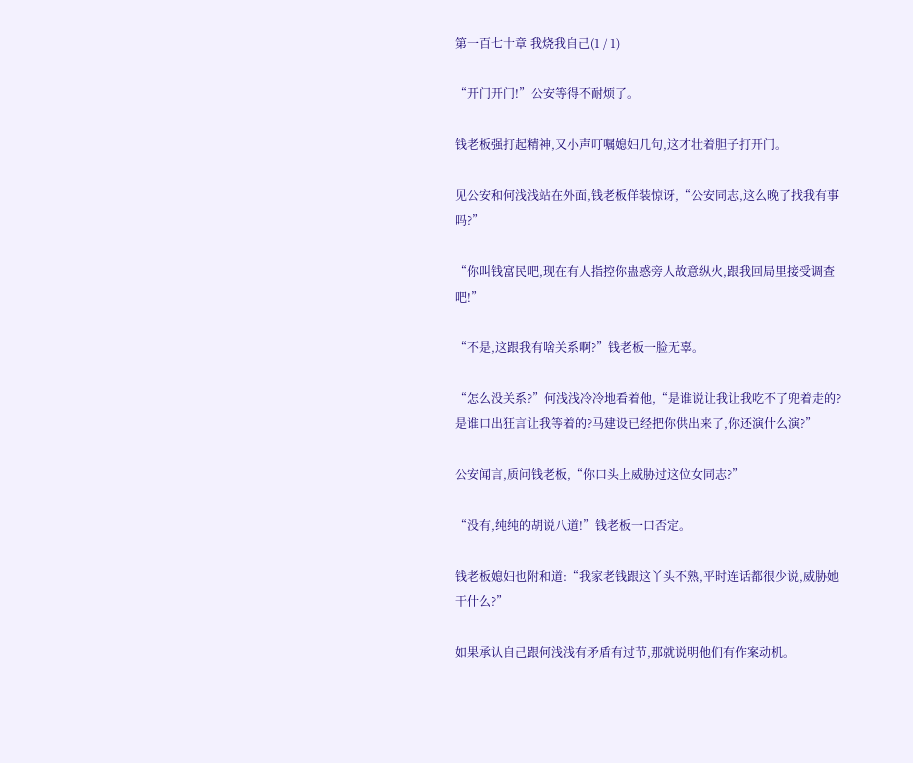第一百七十章 我烧我自己(1 / 1)

“开门开门!”公安等得不耐烦了。

钱老板强打起精神,又小声叮嘱媳妇几句,这才壮着胆子打开门。

见公安和何浅浅站在外面,钱老板佯装惊讶,“公安同志,这么晚了找我有事吗?”

“你叫钱富民吧,现在有人指控你蛊惑旁人故意纵火,跟我回局里接受调查吧!”

“不是,这跟我有啥关系啊?”钱老板一脸无辜。

“怎么没关系?”何浅浅冷冷地看着他,“是谁说让我让我吃不了兜着走的?是谁口出狂言让我等着的?马建设已经把你供出来了,你还演什么演?”

公安闻言,质问钱老板,“你口头上威胁过这位女同志?”

“没有,纯纯的胡说八道!”钱老板一口否定。

钱老板媳妇也附和道:“我家老钱跟这丫头不熟,平时连话都很少说,威胁她干什么?”

如果承认自己跟何浅浅有矛盾有过节,那就说明他们有作案动机。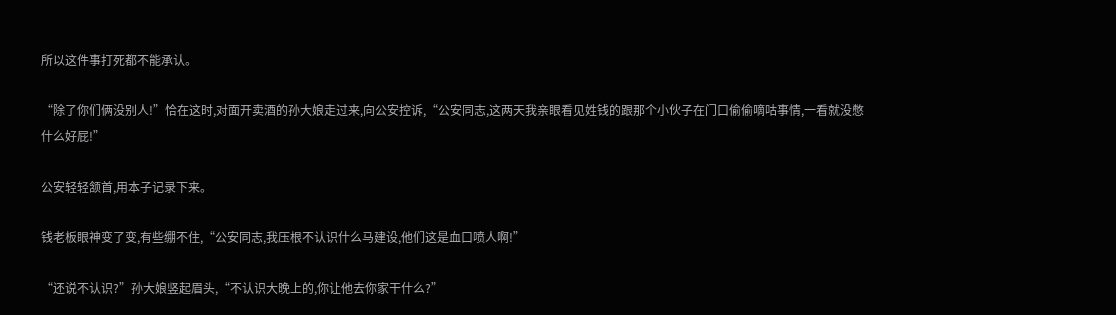所以这件事打死都不能承认。

“除了你们俩没别人!”恰在这时,对面开卖酒的孙大娘走过来,向公安控诉,“公安同志,这两天我亲眼看见姓钱的跟那个小伙子在门口偷偷嘀咕事情,一看就没憋什么好屁!”

公安轻轻颔首,用本子记录下来。

钱老板眼神变了变,有些绷不住,“公安同志,我压根不认识什么马建设,他们这是血口喷人啊!”

“还说不认识?”孙大娘竖起眉头,“不认识大晚上的,你让他去你家干什么?”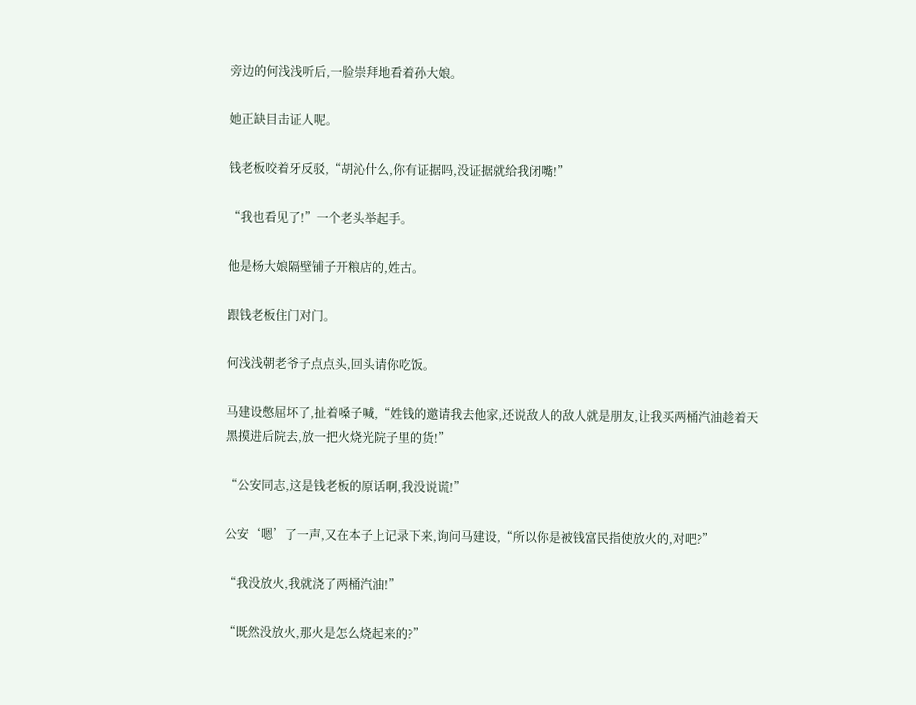旁边的何浅浅听后,一脸崇拜地看着孙大娘。

她正缺目击证人呢。

钱老板咬着牙反驳,“胡沁什么,你有证据吗,没证据就给我闭嘴!”

“我也看见了!”一个老头举起手。

他是杨大娘隔壁铺子开粮店的,姓古。

跟钱老板住门对门。

何浅浅朝老爷子点点头,回头请你吃饭。

马建设憋屈坏了,扯着嗓子喊,“姓钱的邀请我去他家,还说敌人的敌人就是朋友,让我买两桶汽油趁着天黑摸进后院去,放一把火烧光院子里的货!”

“公安同志,这是钱老板的原话啊,我没说谎!”

公安‘嗯’了一声,又在本子上记录下来,询问马建设,“所以你是被钱富民指使放火的,对吧?”

“我没放火,我就浇了两桶汽油!”

“既然没放火,那火是怎么烧起来的?”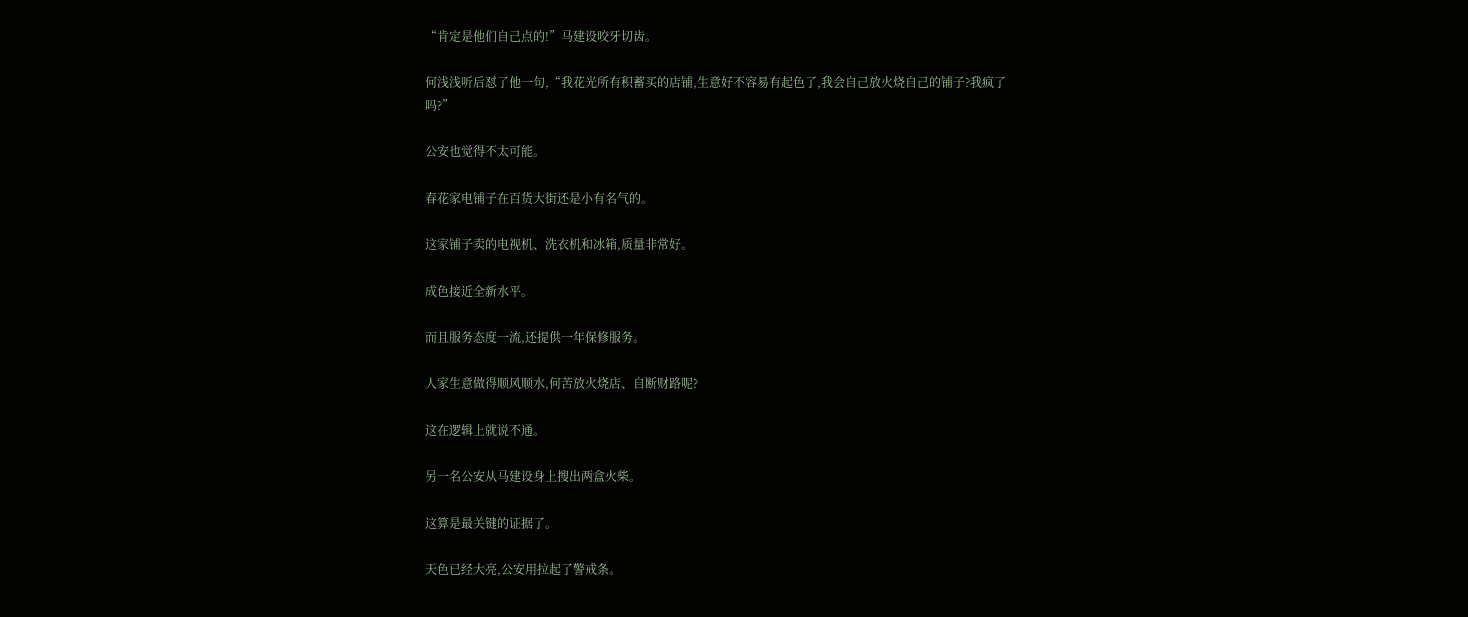“肯定是他们自己点的!”马建设咬牙切齿。

何浅浅听后怼了他一句,“我花光所有积蓄买的店铺,生意好不容易有起色了,我会自己放火烧自己的铺子?我疯了吗?”

公安也觉得不太可能。

春花家电铺子在百货大街还是小有名气的。

这家铺子卖的电视机、洗衣机和冰箱,质量非常好。

成色接近全新水平。

而且服务态度一流,还提供一年保修服务。

人家生意做得顺风顺水,何苦放火烧店、自断财路呢?

这在逻辑上就说不通。

另一名公安从马建设身上搜出两盒火柴。

这算是最关键的证据了。

天色已经大亮,公安用拉起了警戒条。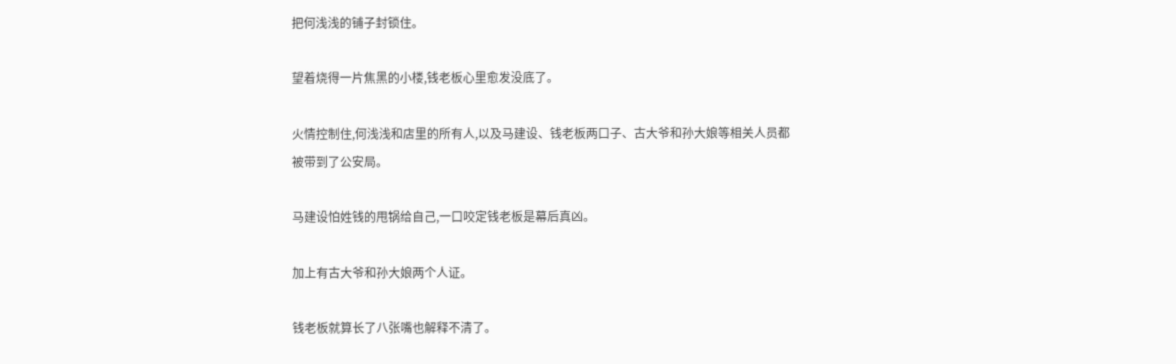把何浅浅的铺子封锁住。

望着烧得一片焦黑的小楼,钱老板心里愈发没底了。

火情控制住,何浅浅和店里的所有人,以及马建设、钱老板两口子、古大爷和孙大娘等相关人员都被带到了公安局。

马建设怕姓钱的甩锅给自己,一口咬定钱老板是幕后真凶。

加上有古大爷和孙大娘两个人证。

钱老板就算长了八张嘴也解释不清了。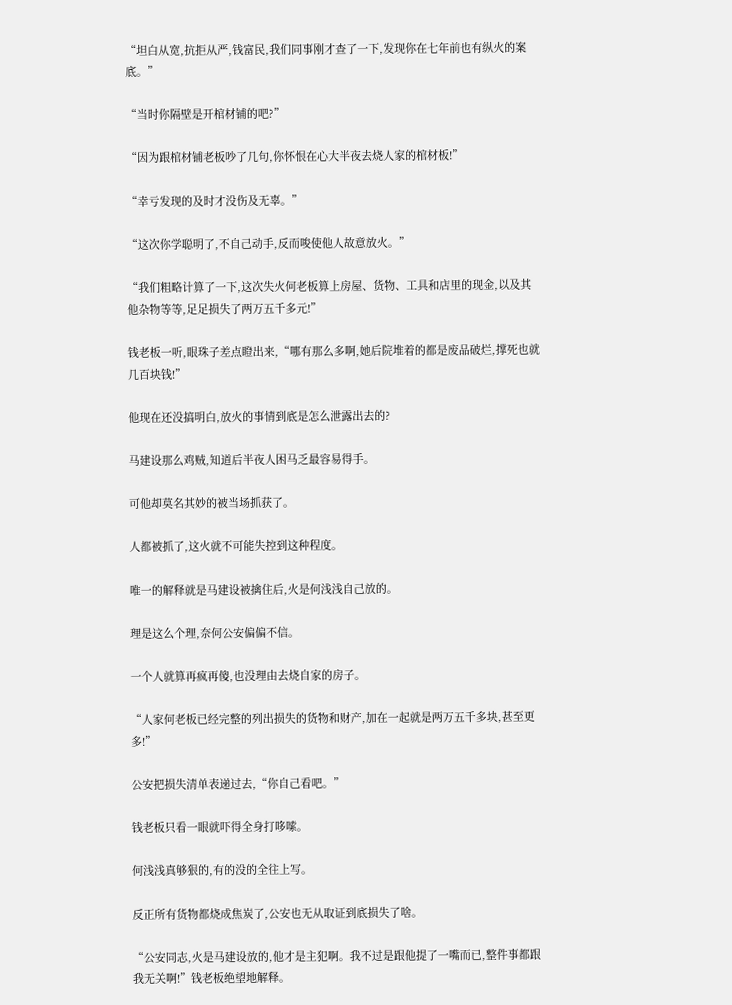“坦白从宽,抗拒从严,钱富民,我们同事刚才查了一下,发现你在七年前也有纵火的案底。”

“当时你隔壁是开棺材铺的吧?”

“因为跟棺材铺老板吵了几句,你怀恨在心大半夜去烧人家的棺材板!”

“幸亏发现的及时才没伤及无辜。”

“这次你学聪明了,不自己动手,反而唆使他人故意放火。”

“我们粗略计算了一下,这次失火何老板算上房屋、货物、工具和店里的现金,以及其他杂物等等,足足损失了两万五千多元!”

钱老板一听,眼珠子差点瞪出来,“哪有那么多啊,她后院堆着的都是废品破烂,撑死也就几百块钱!”

他现在还没搞明白,放火的事情到底是怎么泄露出去的?

马建设那么鸡贼,知道后半夜人困马乏最容易得手。

可他却莫名其妙的被当场抓获了。

人都被抓了,这火就不可能失控到这种程度。

唯一的解释就是马建设被擒住后,火是何浅浅自己放的。

理是这么个理,奈何公安偏偏不信。

一个人就算再疯再傻,也没理由去烧自家的房子。

“人家何老板已经完整的列出损失的货物和财产,加在一起就是两万五千多块,甚至更多!”

公安把损失清单表递过去,“你自己看吧。”

钱老板只看一眼就吓得全身打哆嗦。

何浅浅真够狠的,有的没的全往上写。

反正所有货物都烧成焦炭了,公安也无从取证到底损失了啥。

“公安同志,火是马建设放的,他才是主犯啊。我不过是跟他提了一嘴而已,整件事都跟我无关啊!”钱老板绝望地解释。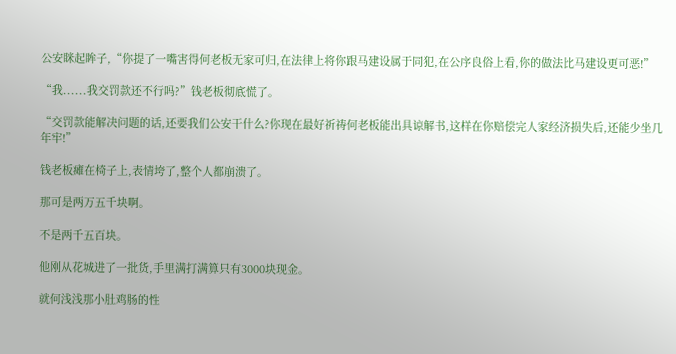公安眯起眸子,“你提了一嘴害得何老板无家可归,在法律上将你跟马建设属于同犯,在公序良俗上看,你的做法比马建设更可恶!”

“我......我交罚款还不行吗?”钱老板彻底慌了。

“交罚款能解决问题的话,还要我们公安干什么?你现在最好祈祷何老板能出具谅解书,这样在你赔偿完人家经济损失后,还能少坐几年牢!”

钱老板瘫在椅子上,表情垮了,整个人都崩溃了。

那可是两万五千块啊。

不是两千五百块。

他刚从花城进了一批货,手里满打满算只有3000块现金。

就何浅浅那小肚鸡肠的性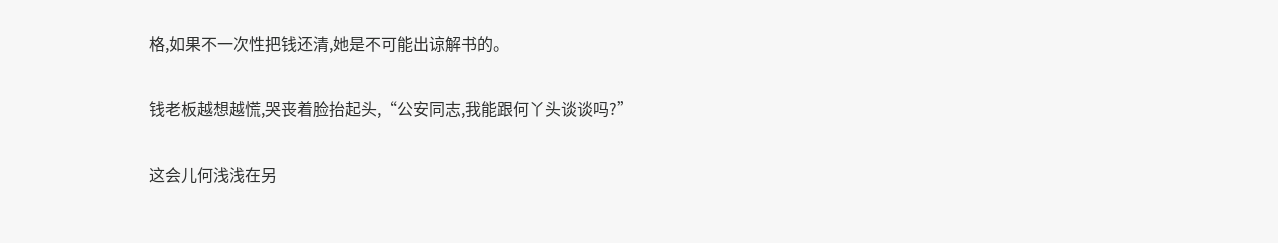格,如果不一次性把钱还清,她是不可能出谅解书的。

钱老板越想越慌,哭丧着脸抬起头,“公安同志,我能跟何丫头谈谈吗?”

这会儿何浅浅在另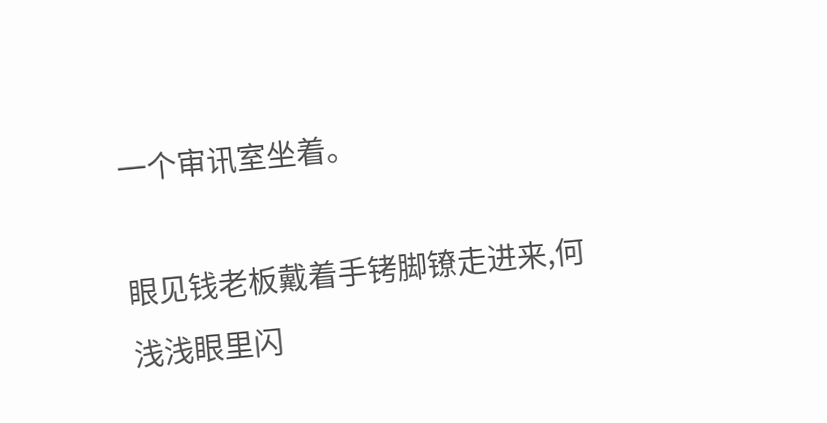一个审讯室坐着。

眼见钱老板戴着手铐脚镣走进来,何浅浅眼里闪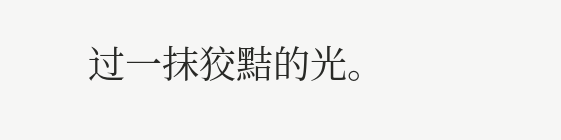过一抹狡黠的光。